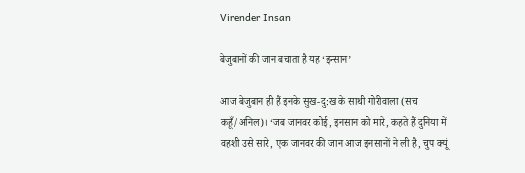Virender Insan

बेजुबानों की जान बचाता है यह ‘इन्सान’

आज बेजुबान ही हैं इनके सुख-दु:ख के साथी गोरीवाला (सच कहूँ/अनिल)। ‘जब जानवर कोई, इनसान को मारे, कहते हैं दुनिया में वहशी उसे सारे, एक जानवर की जान आज इनसानों ने ली है, चुप क्यूं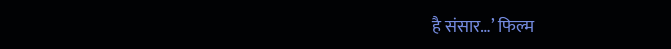है संसार…’ फिल्म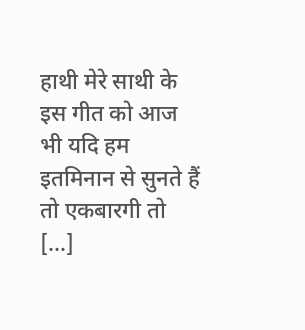हाथी मेरे साथी के इस गीत को आज भी यदि हम इतमिनान से सुनते हैं तो एकबारगी तो […]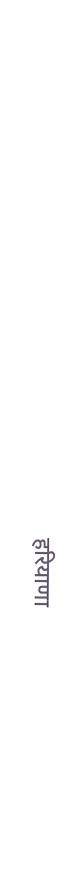हरियाणा